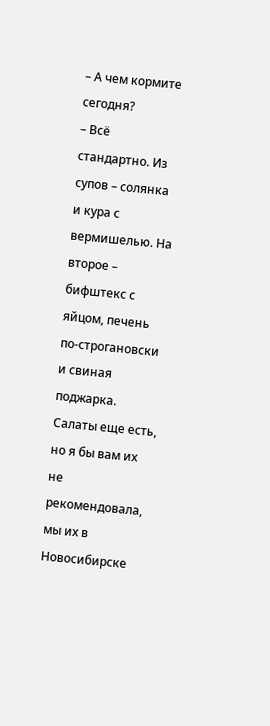– А чем кормите сегодня?
– Всё стандартно. Из супов – солянка и кура с вермишелью. На второе – бифштекс с яйцом, печень по-строгановски и свиная поджарка. Салаты еще есть, но я бы вам их не рекомендовала, мы их в Новосибирске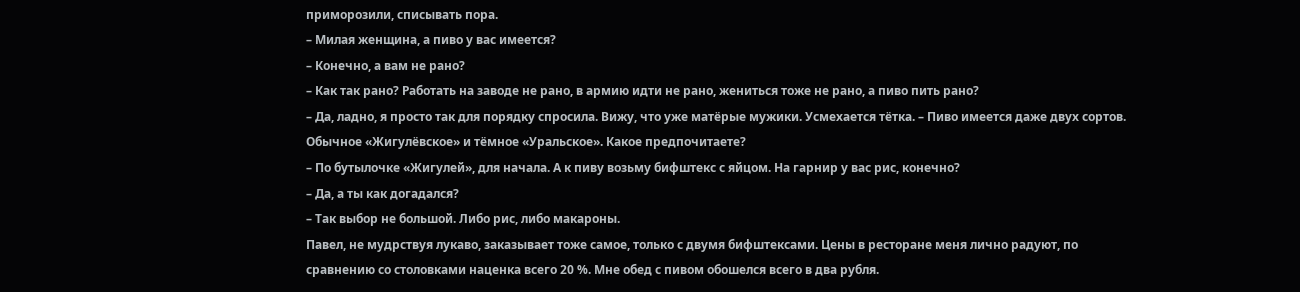приморозили, списывать пора.
– Милая женщина, а пиво у вас имеется?
– Конечно, а вам не рано?
– Как так рано? Работать на заводе не рано, в армию идти не рано, жениться тоже не рано, а пиво пить рано?
– Да, ладно, я просто так для порядку спросила. Вижу, что уже матёрые мужики. Усмехается тётка. – Пиво имеется даже двух сортов. Обычное «Жигулёвское» и тёмное «Уральское». Какое предпочитаете?
– По бутылочке «Жигулей», для начала. А к пиву возьму бифштекс с яйцом. На гарнир у вас рис, конечно?
– Да, а ты как догадался?
– Так выбор не большой. Либо рис, либо макароны.
Павел, не мудрствуя лукаво, заказывает тоже самое, только с двумя бифштексами. Цены в ресторане меня лично радуют, по сравнению со столовками наценка всего 20 %. Мне обед с пивом обошелся всего в два рубля.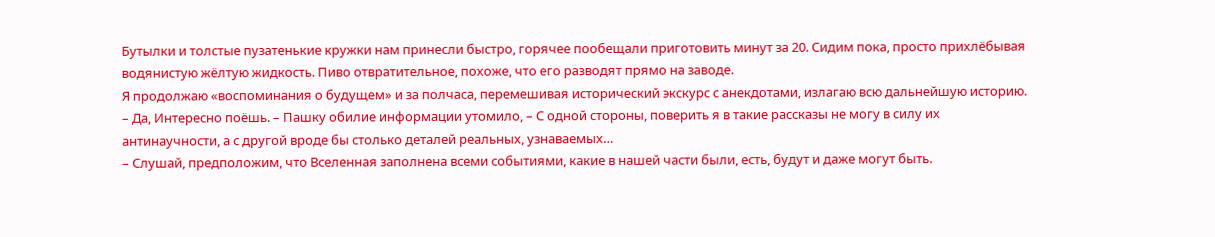Бутылки и толстые пузатенькие кружки нам принесли быстро, горячее пообещали приготовить минут за 20. Сидим пока, просто прихлёбывая водянистую жёлтую жидкость. Пиво отвратительное, похоже, что его разводят прямо на заводе.
Я продолжаю «воспоминания о будущем» и за полчаса, перемешивая исторический экскурс с анекдотами, излагаю всю дальнейшую историю.
– Да, Интересно поёшь. – Пашку обилие информации утомило, – С одной стороны, поверить я в такие рассказы не могу в силу их антинаучности, а с другой вроде бы столько деталей реальных, узнаваемых…
– Слушай, предположим, что Вселенная заполнена всеми событиями, какие в нашей части были, есть, будут и даже могут быть.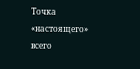Точка «настоящего» всего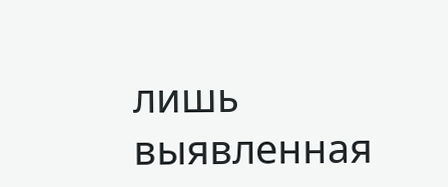лишь выявленная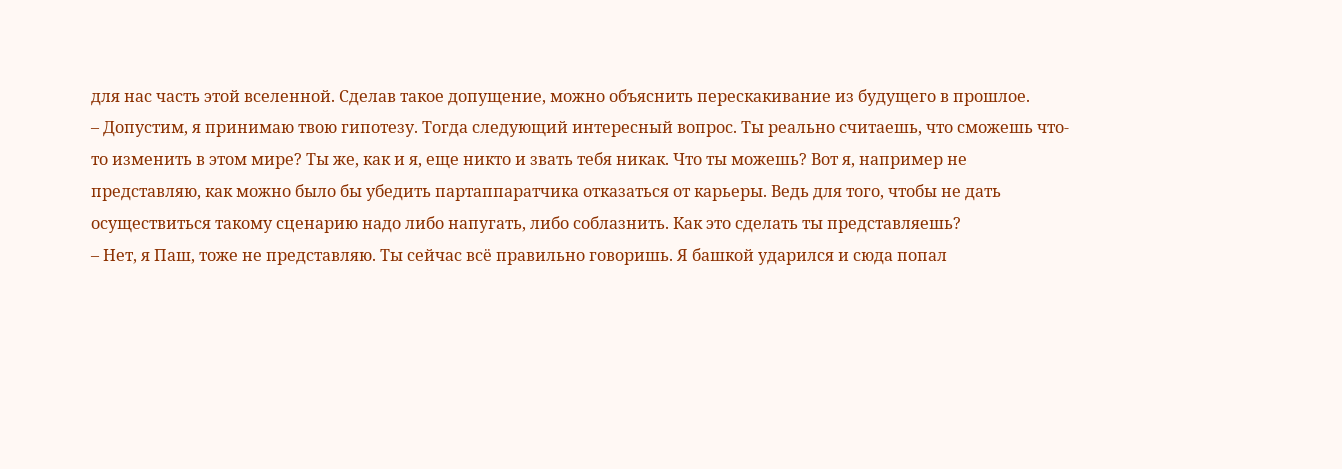для нас часть этой вселенной. Сделав такое допущение, можно объяснить перескакивание из будущего в прошлое.
– Допустим, я принимаю твою гипотезу. Тогда следующий интересный вопрос. Ты реально считаешь, что сможешь что-то изменить в этом мире? Ты же, как и я, еще никто и звать тебя никак. Что ты можешь? Вот я, например не представляю, как можно было бы убедить партаппаратчика отказаться от карьеры. Ведь для того, чтобы не дать осуществиться такому сценарию надо либо напугать, либо соблазнить. Как это сделать ты представляешь?
– Нет, я Паш, тоже не представляю. Ты сейчас всё правильно говоришь. Я башкой ударился и сюда попал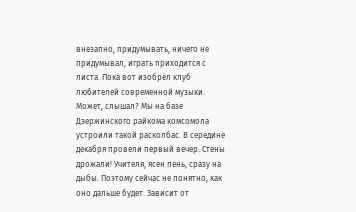внезапно, придумывать, ничего не придумывал, играть приходится с листа. Пока вот изобрёл клуб любителей современной музыки. Может, слышал? Мы на базе Дзержинского райкома комсомола устроили такой расколбас. В середине декабря провели первый вечер. Стены дрожали! Учителя, ясен пень, сразу на дыбы. Поэтому сейчас не понятно, как оно дальше будет. Зависит от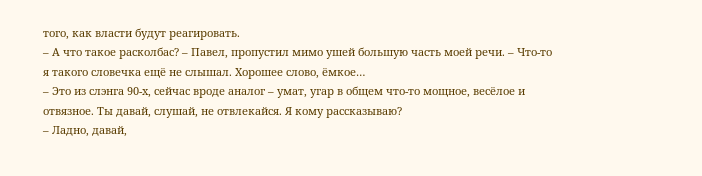того, как власти будут реагировать.
– А что такое расколбас? – Павел, пропустил мимо ушей большую часть моей речи. – Что-то я такого словечка ещё не слышал. Хорошее слово, ёмкое…
– Это из слэнга 90-х, сейчас вроде аналог – умат, угар в общем что-то мощное, весёлое и отвязное. Ты давай, слушай, не отвлекайся. Я кому рассказываю?
– Ладно, давай,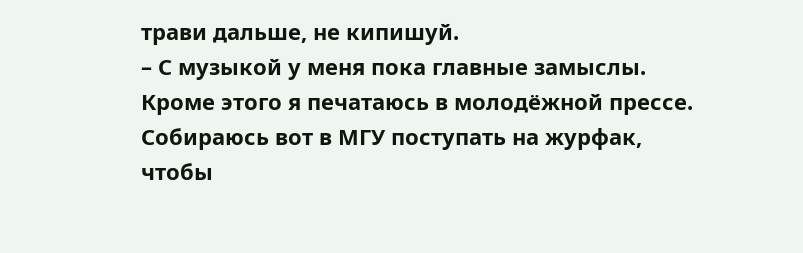трави дальше, не кипишуй.
– С музыкой у меня пока главные замыслы. Кроме этого я печатаюсь в молодёжной прессе. Собираюсь вот в МГУ поступать на журфак, чтобы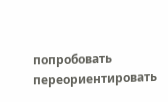попробовать переориентировать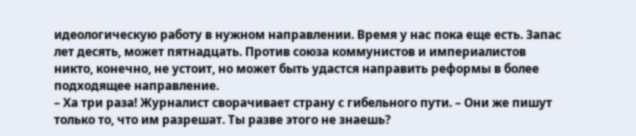идеологическую работу в нужном направлении. Время у нас пока еще есть. Запас лет десять, может пятнадцать. Против союза коммунистов и империалистов никто, конечно, не устоит, но может быть удастся направить реформы в более подходящее направление.
– Ха три раза! Журналист сворачивает страну с гибельного пути. – Они же пишут только то, что им разрешат. Ты разве этого не знаешь?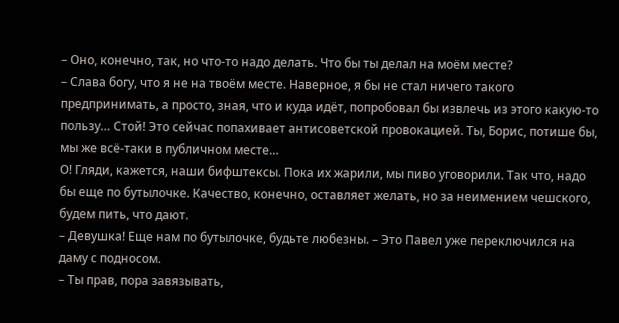– Оно, конечно, так, но что-то надо делать. Что бы ты делал на моём месте?
– Слава богу, что я не на твоём месте. Наверное, я бы не стал ничего такого предпринимать, а просто, зная, что и куда идёт, попробовал бы извлечь из этого какую-то пользу… Стой! Это сейчас попахивает антисоветской провокацией. Ты, Борис, потише бы, мы же всё-таки в публичном месте…
О! Гляди, кажется, наши бифштексы. Пока их жарили, мы пиво уговорили. Так что, надо бы еще по бутылочке. Качество, конечно, оставляет желать, но за неимением чешского, будем пить, что дают.
– Девушка! Еще нам по бутылочке, будьте любезны. – Это Павел уже переключился на даму с подносом.
– Ты прав, пора завязывать,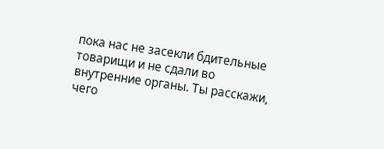пока нас не засекли бдительные товарищи и не сдали во внутренние органы. Ты расскажи, чего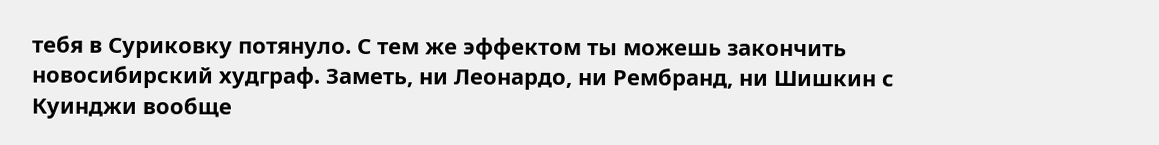тебя в Суриковку потянуло. С тем же эффектом ты можешь закончить новосибирский худграф. Заметь, ни Леонардо, ни Рембранд, ни Шишкин с Куинджи вообще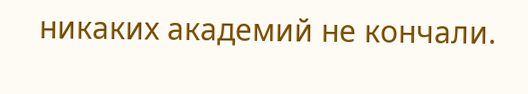никаких академий не кончали.